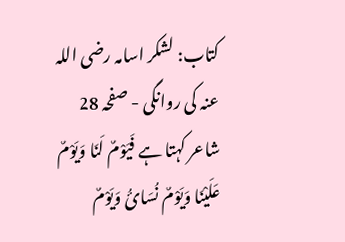کتاب: لشکر اسامہ رضی اللہ عنہ کی روانگی - صفحہ 28
شاعر کہتا ہے فَیَوْمٌ لَنَا وَیَوْمٌ عَلَیْنَا وَیَوْمٌ نُسَائُ وَیَوْمٌ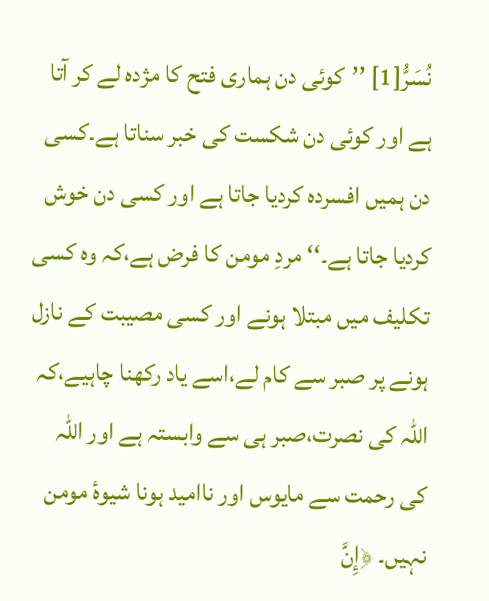نُسَرُّ[1] ’’کوئی دن ہماری فتح کا مژدہ لے کر آتا ہے اور کوئی دن شکست کی خبر سناتا ہے۔کسی دن ہمیں افسردہ کردیا جاتا ہے اور کسی دن خوش کردیا جاتا ہے۔‘‘ مردِ مومن کا فرض ہے،کہ وہ کسی تکلیف میں مبتلا ہونے اور کسی مصیبت کے نازل ہونے پر صبر سے کام لے،اسے یاد رکھنا چاہیے،کہ اللہ کی نصرت،صبر ہی سے وابستہ ہے اور اللہ کی رحمت سے مایوس اور ناامید ہونا شیوۂ مومن نہیں۔ ﴿إِنَّ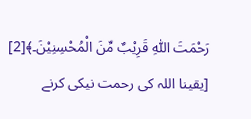رَحْمَتَ اللّٰہِ قَرِیْبٌ مِّنَ الْمُحْسِنِیْنَ۔﴾[2] [یقینا اللہ کی رحمت نیکی کرنے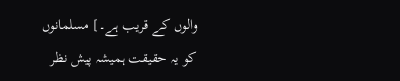والوں کے قریب ہے۔] مسلمانوں کو یہ حقیقت ہمیشہ پیش نظر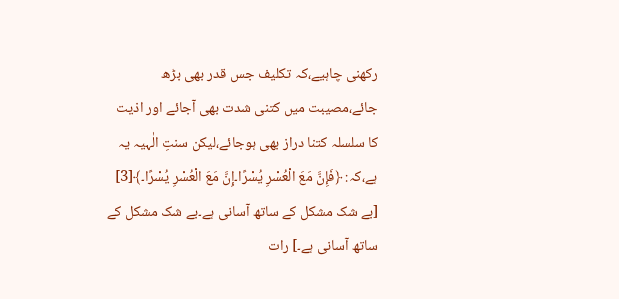رکھنی چاہیے،کہ تکلیف جس قدر بھی بڑھ جائے،مصیبت میں کتنی شدت بھی آجائے اور اذیت کا سلسلہ کتنا دراز بھی ہوجائے،لیکن سنتِ الٰہیہ یہ ہے،کہ: ﴿فَإِنَّ مَعَ الْعُسْرِ یُسْرًا۔إِنَّ مَعَ الْعُسْرِ یُسْرًا۔﴾[3] [بے شک مشکل کے ساتھ آسانی ہے۔بے شک مشکل کے ساتھ آسانی ہے۔] رات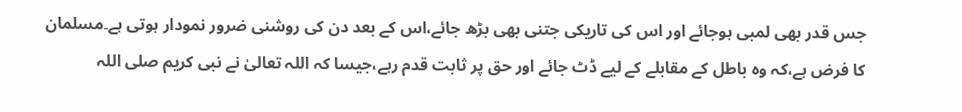جس قدر بھی لمبی ہوجائے اور اس کی تاریکی جتنی بھی بڑھ جائے،اس کے بعد دن کی روشنی ضرور نمودار ہوتی ہے۔مسلمان کا فرض ہے،کہ وہ باطل کے مقابلے کے لیے ڈٹ جائے اور حق پر ثابت قدم رہے،جیسا کہ اللہ تعالیٰ نے نبی کریم صلی اللہ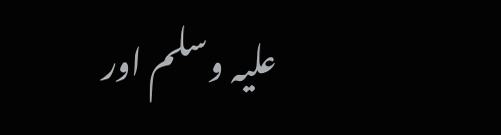علیہ وسلم اور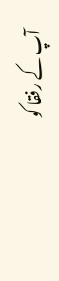آپ کے رفقا کو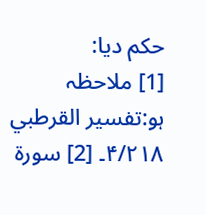حکم دیا:
[1] ملاحظہ ہو:تفسیر القرطبي ۴/۲۱۸۔ [2] سورۃ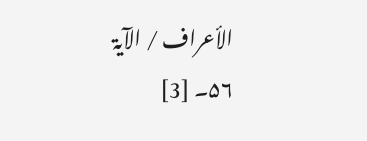الأعراف / الآیۃ ۵۶۔ [3]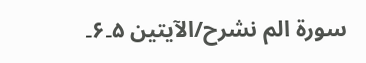سورۃ الم نشرح/الآیتین ۵۔۶۔